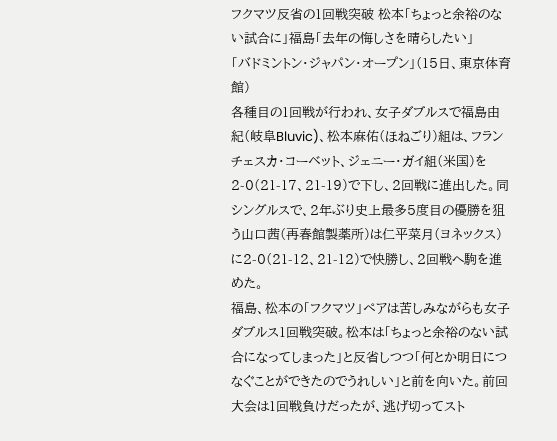フクマツ反省の1回戦突破 松本「ちょっと余裕のない試合に」福島「去年の悔しさを晴らしたい」
「バドミントン・ジャパン・オープン」(15日、東京体育館)
各種目の1回戦が行われ、女子ダブルスで福島由紀(岐阜Bluvic)、松本麻佑(ほねごり)組は、フランチェスカ・コーベット、ジェニー・ガイ組(米国)を2-0(21-17、21-19)で下し、2回戦に進出した。同シングルスで、2年ぶり史上最多5度目の優勝を狙う山口茜(再春館製薬所)は仁平菜月(ヨネックス)に2-0(21-12、21-12)で快勝し、2回戦へ駒を進めた。
福島、松本の「フクマツ」ペアは苦しみながらも女子ダブルス1回戦突破。松本は「ちょっと余裕のない試合になってしまった」と反省しつつ「何とか明日につなぐことができたのでうれしい」と前を向いた。前回大会は1回戦負けだったが、逃げ切ってスト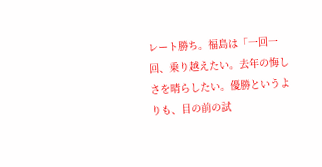レート勝ち。福島は「一回一回、乗り越えたい。去年の悔しさを晴らしたい。優勝というよりも、目の前の試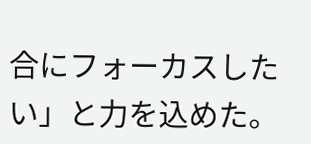合にフォーカスしたい」と力を込めた。